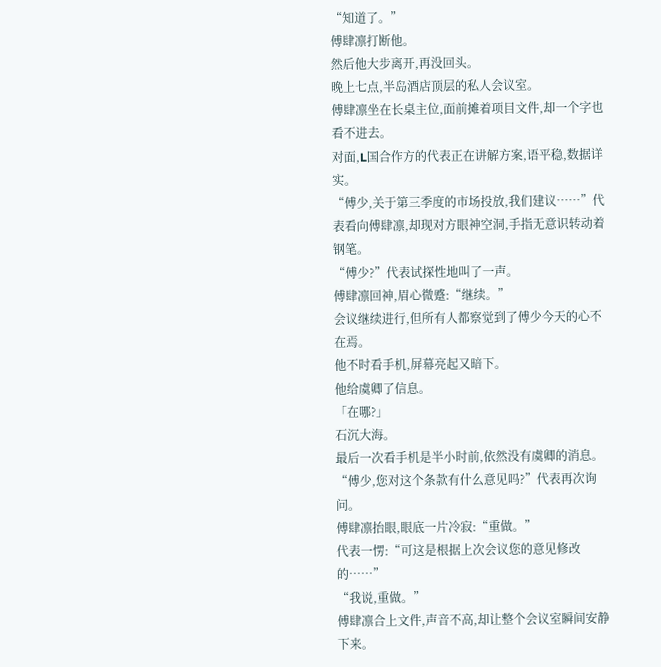“知道了。”
傅肆凛打断他。
然后他大步离开,再没回头。
晚上七点,半岛酒店顶层的私人会议室。
傅肆凛坐在长桌主位,面前摊着项目文件,却一个字也看不进去。
对面,L国合作方的代表正在讲解方案,语平稳,数据详实。
“傅少,关于第三季度的市场投放,我们建议……”代表看向傅肆凛,却现对方眼神空洞,手指无意识转动着钢笔。
“傅少?”代表试探性地叫了一声。
傅肆凛回神,眉心微蹙:“继续。”
会议继续进行,但所有人都察觉到了傅少今天的心不在焉。
他不时看手机,屏幕亮起又暗下。
他给虞卿了信息。
「在哪?」
石沉大海。
最后一次看手机是半小时前,依然没有虞卿的消息。
“傅少,您对这个条款有什么意见吗?”代表再次询问。
傅肆凛抬眼,眼底一片冷寂:“重做。”
代表一愣:“可这是根据上次会议您的意见修改的……”
“我说,重做。”
傅肆凛合上文件,声音不高,却让整个会议室瞬间安静下来。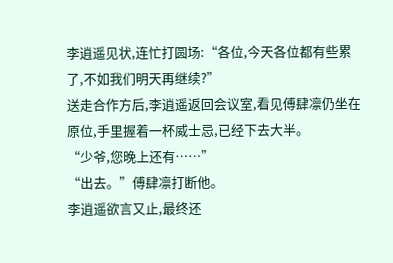李逍遥见状,连忙打圆场:“各位,今天各位都有些累了,不如我们明天再继续?”
送走合作方后,李逍遥返回会议室,看见傅肆凛仍坐在原位,手里握着一杯威士忌,已经下去大半。
“少爷,您晚上还有……”
“出去。”傅肆凛打断他。
李逍遥欲言又止,最终还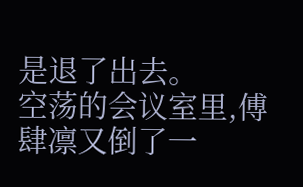是退了出去。
空荡的会议室里,傅肆凛又倒了一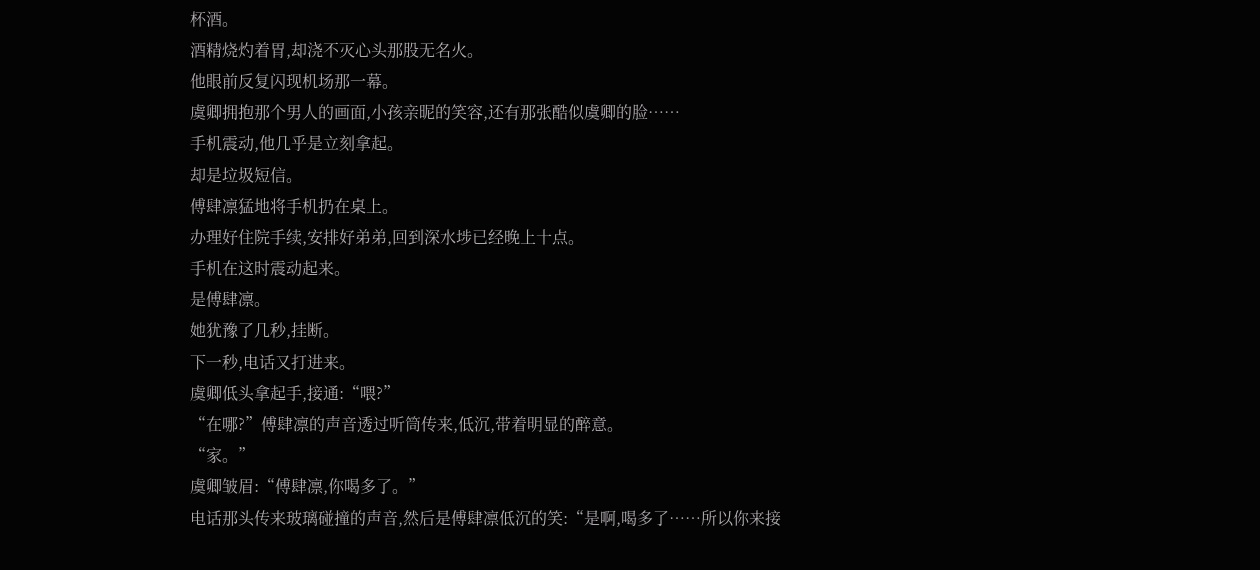杯酒。
酒精烧灼着胃,却浇不灭心头那股无名火。
他眼前反复闪现机场那一幕。
虞卿拥抱那个男人的画面,小孩亲昵的笑容,还有那张酷似虞卿的脸……
手机震动,他几乎是立刻拿起。
却是垃圾短信。
傅肆凛猛地将手机扔在桌上。
办理好住院手续,安排好弟弟,回到深水埗已经晚上十点。
手机在这时震动起来。
是傅肆凛。
她犹豫了几秒,挂断。
下一秒,电话又打进来。
虞卿低头拿起手,接通:“喂?”
“在哪?”傅肆凛的声音透过听筒传来,低沉,带着明显的醉意。
“家。”
虞卿皱眉:“傅肆凛,你喝多了。”
电话那头传来玻璃碰撞的声音,然后是傅肆凛低沉的笑:“是啊,喝多了……所以你来接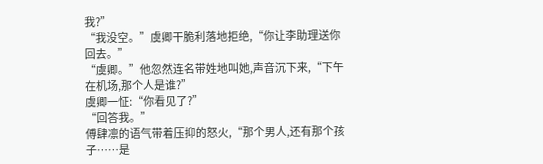我?”
“我没空。”虞卿干脆利落地拒绝,“你让李助理送你回去。”
“虞卿。”他忽然连名带姓地叫她,声音沉下来,“下午在机场,那个人是谁?”
虞卿一怔:“你看见了?”
“回答我。”
傅肆凛的语气带着压抑的怒火,“那个男人,还有那个孩子……是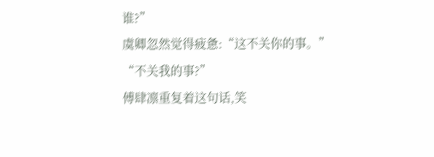谁?”
虞卿忽然觉得疲惫:“这不关你的事。”
“不关我的事?”
傅肆凛重复着这句话,笑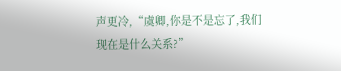声更冷,“虞卿,你是不是忘了,我们现在是什么关系?”